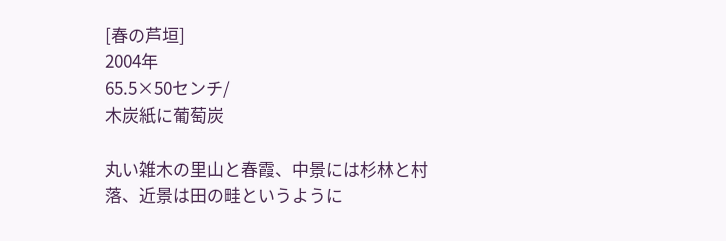[春の芦垣]
2004年
65.5×50センチ/
木炭紙に葡萄炭

丸い雑木の里山と春霞、中景には杉林と村落、近景は田の畦というように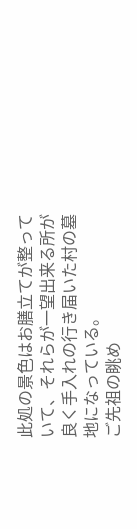此処の景色はお膳立てが整っていて、それらが一望出来る所が良く手入れの行き届いた村の墓地になっている。
ご先祖の眺め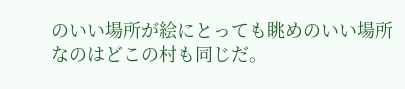のいい場所が絵にとっても眺めのいい場所なのはどこの村も同じだ。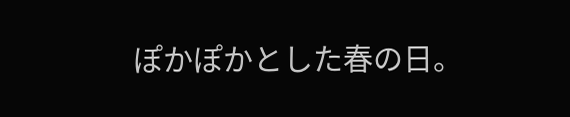ぽかぽかとした春の日。